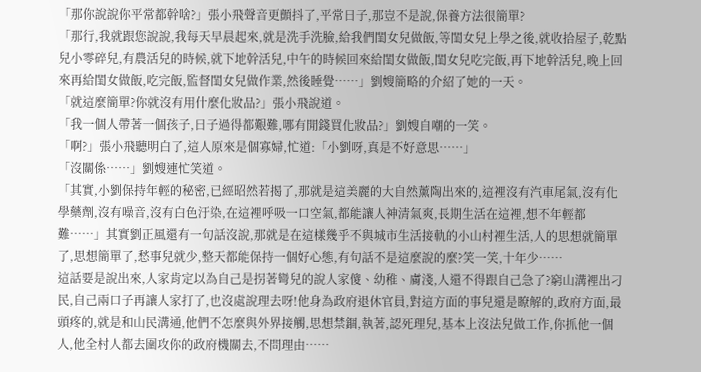「那你說說你平常都幹啥?」張小飛聲音更顫抖了,平常日子,那豈不是說,保養方法很簡單?
「那行,我就跟您說說,我每天早晨起來,就是洗手洗臉,給我們閨女兒做飯,等閨女兒上學之後,就收拾屋子,乾點兒小零碎兒,有農活兒的時候,就下地幹活兒,中午的時候回來給閨女做飯,閨女兒吃完飯,再下地幹活兒,晚上回來再給閨女做飯,吃完飯,監督閨女兒做作業,然後睡覺……」劉嫂簡略的介紹了她的一天。
「就這麼簡單?你就沒有用什麼化妝品?」張小飛說道。
「我一個人帶著一個孩子,日子過得都艱難,哪有閒錢買化妝品?」劉嫂自嘲的一笑。
「啊?」張小飛聽明白了,這人原來是個寡婦,忙道:「小劉呀,真是不好意思……」
「沒關係……」劉嫂連忙笑道。
「其實,小劉保持年輕的秘密,已經昭然若揭了,那就是這美麗的大自然薰陶出來的,這裡沒有汽車尾氣,沒有化學藥劑,沒有噪音,沒有白色汙染,在這裡呼吸一口空氣,都能讓人神清氣爽,長期生活在這裡,想不年輕都難……」其實劉正風還有一句話沒說,那就是在這樣幾乎不與城市生活接軌的小山村裡生活,人的思想就簡單了,思想簡單了,愁事兒就少,整天都能保持一個好心態,有句話不是這麼說的麼?笑一笑,十年少……
這話要是說出來,人家肯定以為自己是拐著彎兒的說人家傻、幼稚、膚淺,人還不得跟自己急了?窮山溝裡出刁民,自己兩口子再讓人家打了,也沒處說理去呀!他身為政府退休官員,對這方面的事兒還是瞭解的,政府方面,最頭疼的,就是和山民溝通,他們不怎麼與外界接觸,思想禁錮,執著,認死理兒,基本上沒法兒做工作,你抓他一個人,他全村人都去圍攻你的政府機關去,不問理由……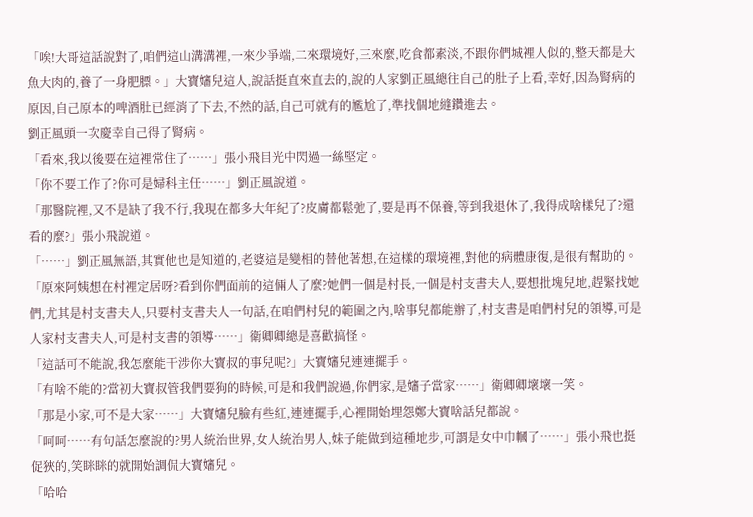「唉!大哥這話說對了,咱們這山溝溝裡,一來少爭端,二來環境好,三來麼,吃食都素淡,不跟你們城裡人似的,整天都是大魚大肉的,養了一身肥膘。」大寶嬸兒這人,說話挺直來直去的,說的人家劉正風總往自己的肚子上看,幸好,因為腎病的原因,自己原本的啤酒肚已經消了下去,不然的話,自己可就有的尷尬了,準找個地縫鑽進去。
劉正風頭一次慶幸自己得了腎病。
「看來,我以後要在這裡常住了……」張小飛目光中閃過一絲堅定。
「你不要工作了?你可是婦科主任……」劉正風說道。
「那醫院裡,又不是缺了我不行,我現在都多大年紀了?皮膚都鬆弛了,要是再不保養,等到我退休了,我得成啥樣兒了?還看的麼?」張小飛說道。
「……」劉正風無語,其實他也是知道的,老婆這是變相的替他著想,在這樣的環境裡,對他的病體康復,是很有幫助的。
「原來阿姨想在村裡定居呀?看到你們面前的這倆人了麼?她們一個是村長,一個是村支書夫人,要想批塊兒地,趕緊找她們,尤其是村支書夫人,只要村支書夫人一句話,在咱們村兒的範圍之內,啥事兒都能辦了,村支書是咱們村兒的領導,可是人家村支書夫人,可是村支書的領導……」衛卿卿總是喜歡搞怪。
「這話可不能說,我怎麼能干涉你大寶叔的事兒呢?」大寶嬸兒連連擺手。
「有啥不能的?當初大寶叔管我們要狗的時候,可是和我們說過,你們家,是嬸子當家……」衛卿卿壞壞一笑。
「那是小家,可不是大家……」大寶嬸兒臉有些紅,連連擺手,心裡開始埋怨鄭大寶啥話兒都說。
「呵呵……有句話怎麼說的?男人統治世界,女人統治男人,妹子能做到這種地步,可謂是女中巾幗了……」張小飛也挺促狹的,笑眯眯的就開始調侃大寶嬸兒。
「哈哈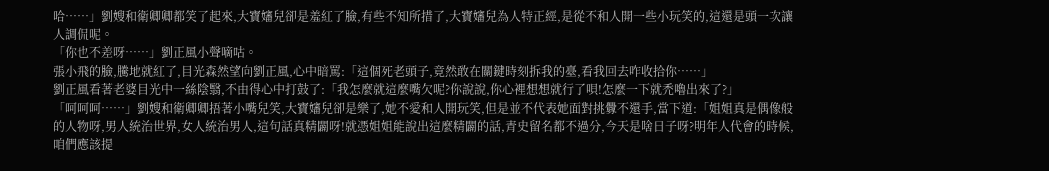哈……」劉嫂和衛卿卿都笑了起來,大寶嬸兒卻是羞紅了臉,有些不知所措了,大寶嬸兒為人特正經,是從不和人開一些小玩笑的,這還是頭一次讓人調侃呢。
「你也不差呀……」劉正風小聲嘀咕。
張小飛的臉,騰地就紅了,目光森然望向劉正風,心中暗罵:「這個死老頭子,竟然敢在關鍵時刻拆我的臺,看我回去咋收拾你……」
劉正風看著老婆目光中一絲陰翳,不由得心中打鼓了:「我怎麼就這麼嘴欠呢?你說說,你心裡想想就行了唄!怎麼一下就禿嚕出來了?」
「呵呵呵……」劉嫂和衛卿卿捂著小嘴兒笑,大寶嬸兒卻是樂了,她不愛和人開玩笑,但是並不代表她面對挑釁不還手,當下道:「姐姐真是偶像般的人物呀,男人統治世界,女人統治男人,這句話真精闢呀!就憑姐姐能說出這麼精闢的話,青史留名都不過分,今天是啥日子呀?明年人代會的時候,咱們應該提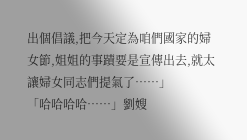出個倡議,把今天定為咱們國家的婦女節,姐姐的事蹟要是宣傳出去,就太讓婦女同志們提氣了……」
「哈哈哈哈……」劉嫂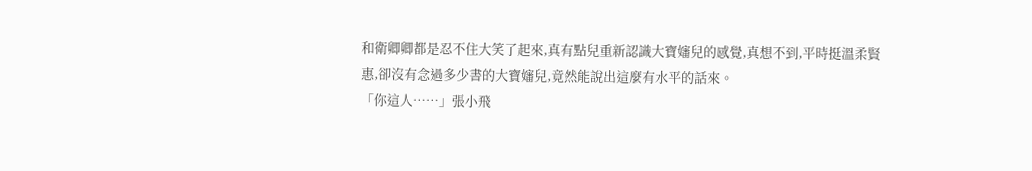和衛卿卿都是忍不住大笑了起來,真有點兒重新認識大寶嬸兒的感覺,真想不到,平時挺溫柔賢惠,卻沒有念過多少書的大寶嬸兒,竟然能說出這麼有水平的話來。
「你這人……」張小飛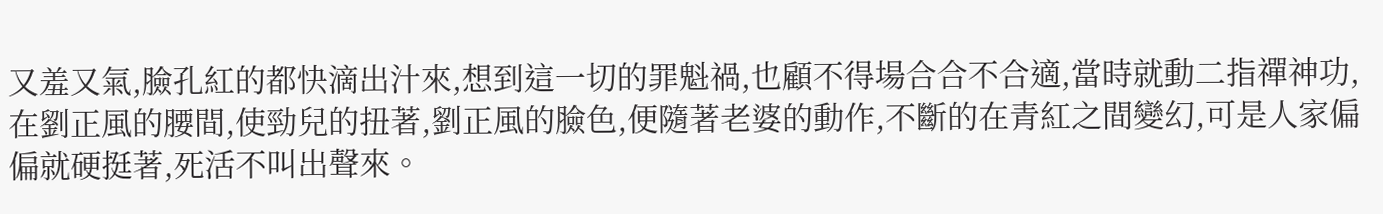又羞又氣,臉孔紅的都快滴出汁來,想到這一切的罪魁禍,也顧不得場合合不合適,當時就動二指禪神功,在劉正風的腰間,使勁兒的扭著,劉正風的臉色,便隨著老婆的動作,不斷的在青紅之間變幻,可是人家偏偏就硬挺著,死活不叫出聲來。